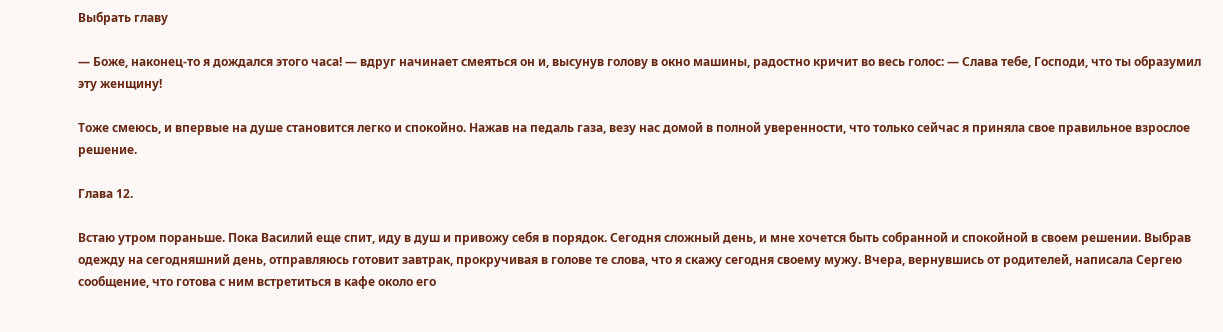Выбрать главу

— Боже, наконец-то я дождался этого часа! — вдруг начинает смеяться он и, высунув голову в окно машины, радостно кричит во весь голос: — Слава тебе, Господи, что ты образумил эту женщину!

Тоже смеюсь, и впервые на душе становится легко и спокойно. Нажав на педаль газа, везу нас домой в полной уверенности, что только сейчас я приняла свое правильное взрослое решение.

Глава 12.

Встаю утром пораньше. Пока Василий еще спит, иду в душ и привожу себя в порядок. Сегодня сложный день, и мне хочется быть собранной и спокойной в своем решении. Выбрав одежду на сегодняшний день, отправляюсь готовит завтрак, прокручивая в голове те слова, что я скажу сегодня своему мужу. Вчера, вернувшись от родителей, написала Сергею сообщение, что готова с ним встретиться в кафе около его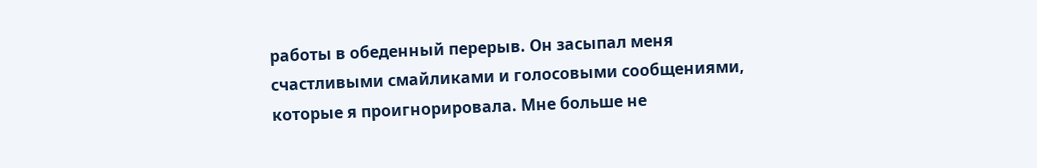работы в обеденный перерыв. Он засыпал меня счастливыми смайликами и голосовыми сообщениями, которые я проигнорировала. Мне больше не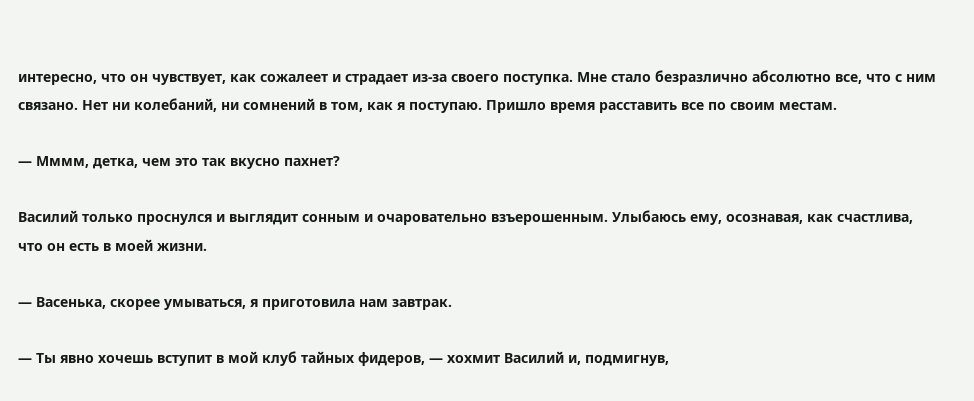интересно, что он чувствует, как сожалеет и страдает из-за своего поступка. Мне стало безразлично абсолютно все, что с ним связано. Нет ни колебаний, ни сомнений в том, как я поступаю. Пришло время расставить все по своим местам.

— Мммм, детка, чем это так вкусно пахнет?

Василий только проснулся и выглядит сонным и очаровательно взъерошенным. Улыбаюсь ему, осознавая, как счастлива, что он есть в моей жизни.

— Васенька, скорее умываться, я приготовила нам завтрак.

— Ты явно хочешь вступит в мой клуб тайных фидеров, — хохмит Василий и, подмигнув,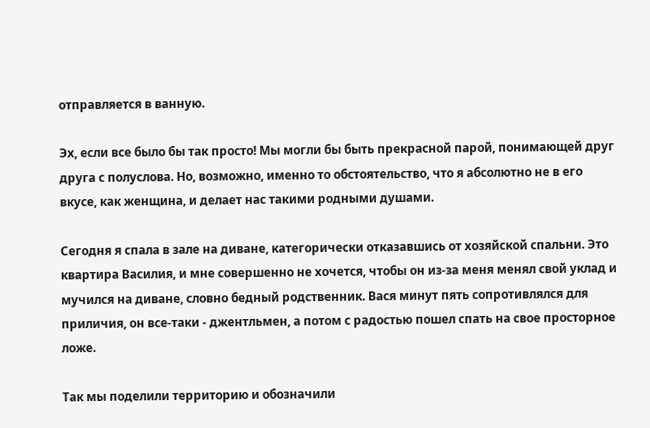отправляется в ванную.

Эх, если все было бы так просто! Мы могли бы быть прекрасной парой, понимающей друг друга с полуслова. Но, возможно, именно то обстоятельство, что я абсолютно не в его вкусе, как женщина, и делает нас такими родными душами.

Сегодня я спала в зале на диване, категорически отказавшись от хозяйской спальни. Это квартира Василия, и мне совершенно не хочется, чтобы он из-за меня менял свой уклад и мучился на диване, словно бедный родственник. Вася минут пять сопротивлялся для приличия, он все-таки - джентльмен, а потом с радостью пошел спать на свое просторное ложе.

Так мы поделили территорию и обозначили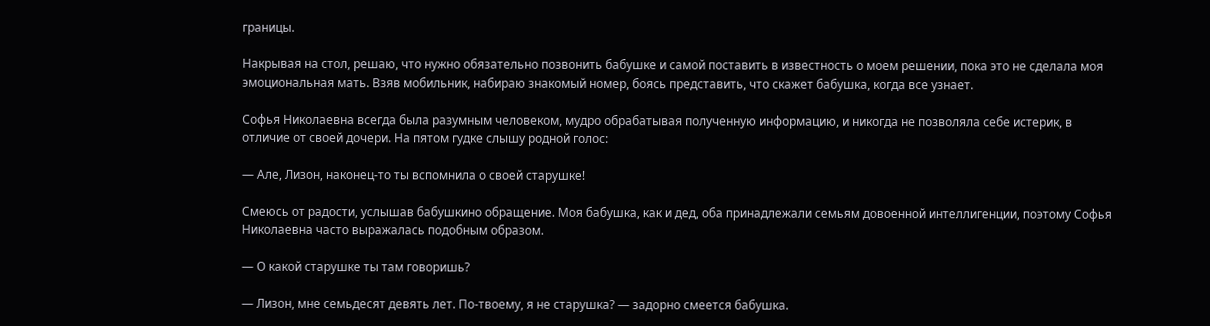границы.

Накрывая на стол, решаю, что нужно обязательно позвонить бабушке и самой поставить в известность о моем решении, пока это не сделала моя эмоциональная мать. Взяв мобильник, набираю знакомый номер, боясь представить, что скажет бабушка, когда все узнает.

Софья Николаевна всегда была разумным человеком, мудро обрабатывая полученную информацию, и никогда не позволяла себе истерик, в отличие от своей дочери. На пятом гудке слышу родной голос:

— Але, Лизон, наконец-то ты вспомнила о своей старушке!

Смеюсь от радости, услышав бабушкино обращение. Моя бабушка, как и дед, оба принадлежали семьям довоенной интеллигенции, поэтому Софья Николаевна часто выражалась подобным образом.

— О какой старушке ты там говоришь?

— Лизон, мне семьдесят девять лет. По-твоему, я не старушка? — задорно смеется бабушка.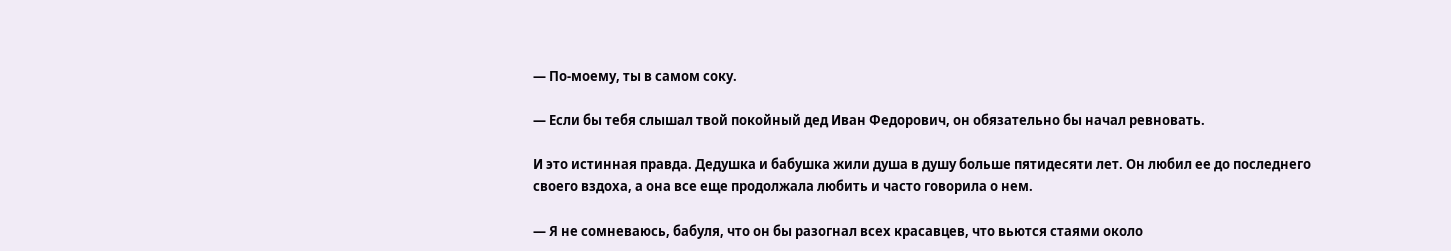— По-моему, ты в самом соку.

— Если бы тебя слышал твой покойный дед Иван Федорович, он обязательно бы начал ревновать.

И это истинная правда. Дедушка и бабушка жили душа в душу больше пятидесяти лет. Он любил ее до последнего своего вздоха, а она все еще продолжала любить и часто говорила о нем.

— Я не сомневаюсь, бабуля, что он бы разогнал всех красавцев, что вьются стаями около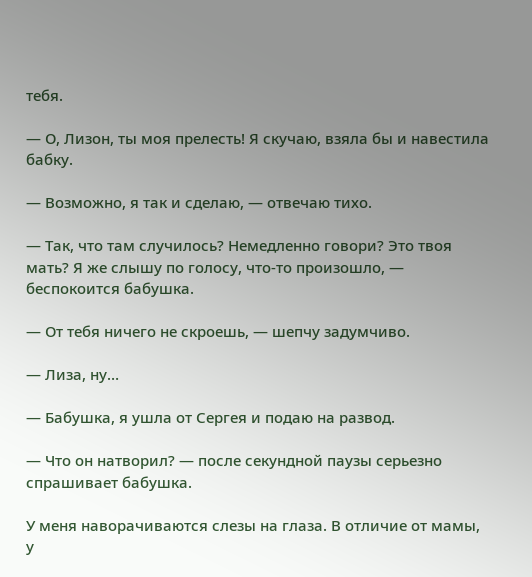тебя.

— О, Лизон, ты моя прелесть! Я скучаю, взяла бы и навестила бабку.

— Возможно, я так и сделаю, — отвечаю тихо.

— Так, что там случилось? Немедленно говори? Это твоя мать? Я же слышу по голосу, что-то произошло, — беспокоится бабушка.

— От тебя ничего не скроешь, — шепчу задумчиво.

— Лиза, ну…

— Бабушка, я ушла от Сергея и подаю на развод.

— Что он натворил? — после секундной паузы серьезно спрашивает бабушка.

У меня наворачиваются слезы на глаза. В отличие от мамы, у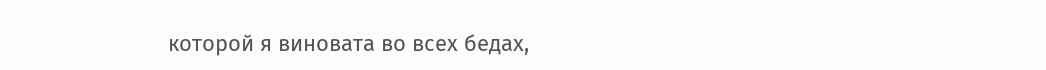которой я виновата во всех бедах,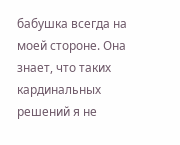бабушка всегда на моей стороне. Она знает, что таких кардинальных решений я не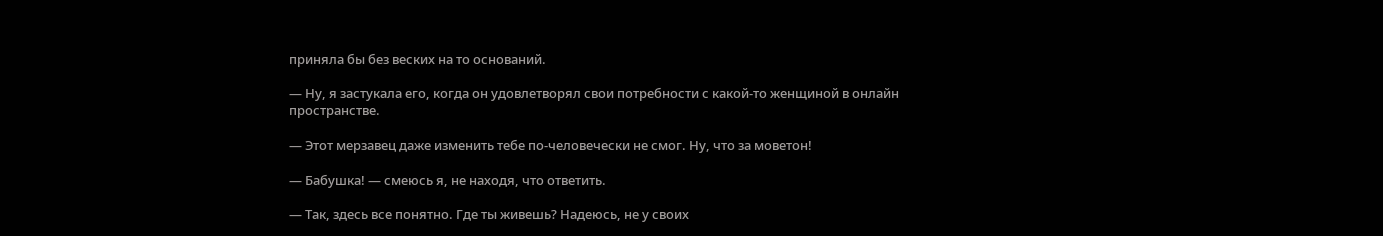приняла бы без веских на то оснований.

— Ну, я застукала его, когда он удовлетворял свои потребности с какой-то женщиной в онлайн пространстве.

— Этот мерзавец даже изменить тебе по-человечески не смог. Ну, что за моветон!

— Бабушка! — смеюсь я, не находя, что ответить.

— Так, здесь все понятно. Где ты живешь? Надеюсь, не у своих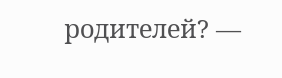родителей? —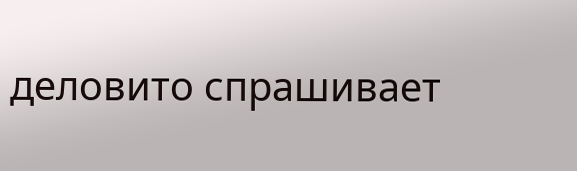деловито спрашивает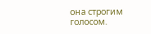она строгим голосом.